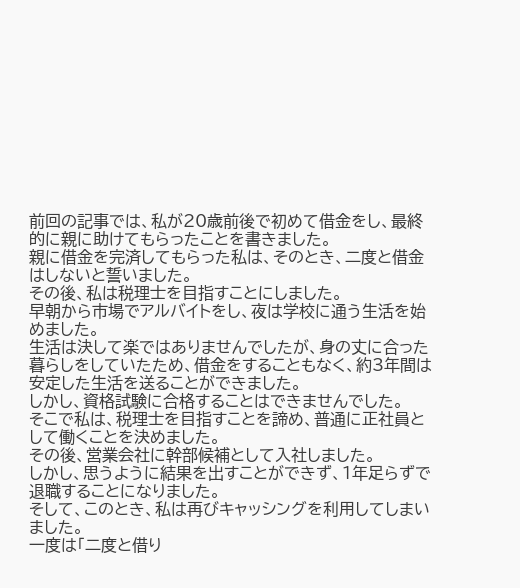前回の記事では、私が20歳前後で初めて借金をし、最終的に親に助けてもらったことを書きました。
親に借金を完済してもらった私は、そのとき、二度と借金はしないと誓いました。
その後、私は税理士を目指すことにしました。
早朝から市場でアルバイトをし、夜は学校に通う生活を始めました。
生活は決して楽ではありませんでしたが、身の丈に合った暮らしをしていたため、借金をすることもなく、約3年間は安定した生活を送ることができました。
しかし、資格試験に合格することはできませんでした。
そこで私は、税理士を目指すことを諦め、普通に正社員として働くことを決めました。
その後、営業会社に幹部候補として入社しました。
しかし、思うように結果を出すことができず、1年足らずで退職することになりました。
そして、このとき、私は再びキャッシングを利用してしまいました。
一度は「二度と借り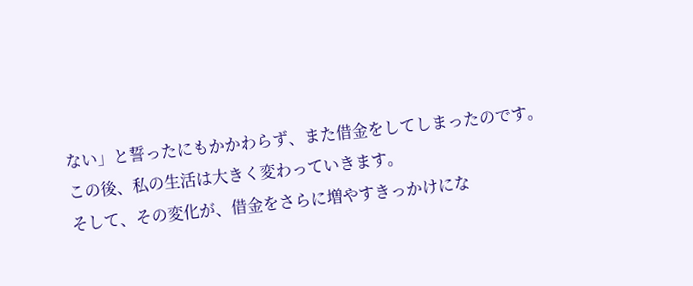ない」と誓ったにもかかわらず、また借金をしてしまったのです。
この後、私の生活は大きく変わっていきます。
そして、その変化が、借金をさらに増やすきっかけにな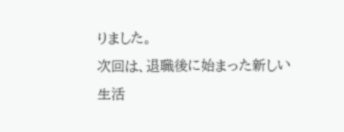りました。
次回は、退職後に始まった新しい生活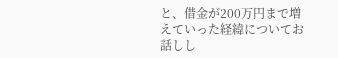と、借金が200万円まで増えていった経緯についてお話しし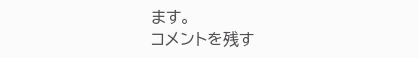ます。
コメントを残す